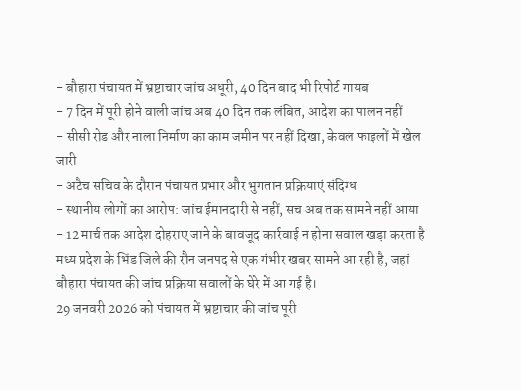- बौहारा पंचायत में भ्रष्टाचार जांच अधूरी, 40 दिन बाद भी रिपोर्ट गायब
- 7 दिन में पूरी होने वाली जांच अब 40 दिन तक लंबित, आदेश का पालन नहीं
- सीसी रोड और नाला निर्माण का काम जमीन पर नहीं दिखा, केवल फाइलों में खेल जारी
- अटैच सचिव के दौरान पंचायत प्रभार और भुगतान प्रक्रियाएं संदिग्ध
- स्थानीय लोगों का आरोप: जांच ईमानदारी से नहीं, सच अब तक सामने नहीं आया
- 12 मार्च तक आदेश दोहराए जाने के बावजूद कार्रवाई न होना सवाल खड़ा करता है
मध्य प्रदेश के भिंड जिले की रौन जनपद से एक गंभीर खबर सामने आ रही है, जहां बौहारा पंचायत की जांच प्रक्रिया सवालों के घेरे में आ गई है।
29 जनवरी 2026 को पंचायत में भ्रष्टाचार की जांच पूरी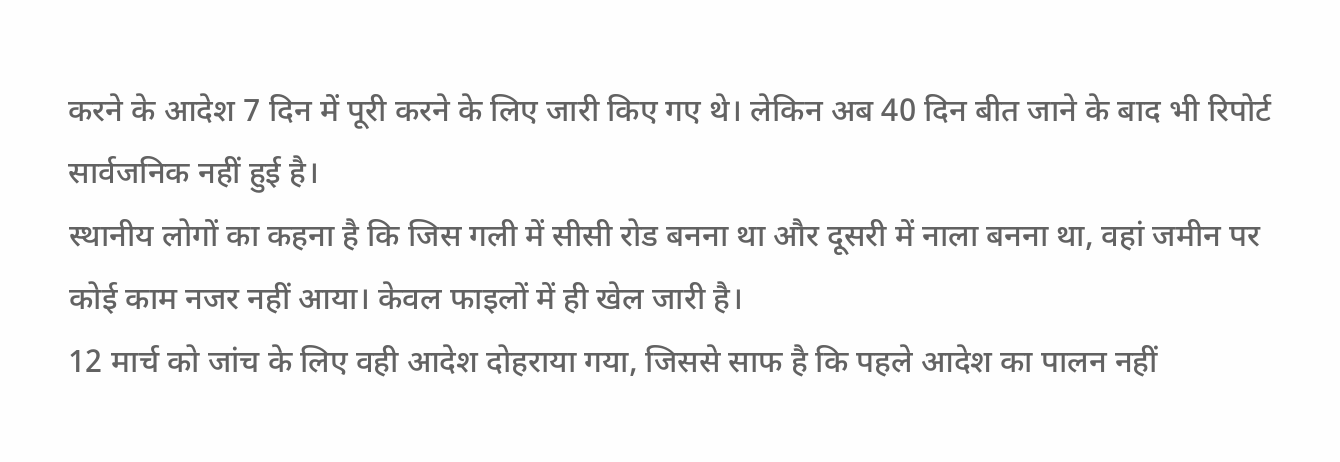करने के आदेश 7 दिन में पूरी करने के लिए जारी किए गए थे। लेकिन अब 40 दिन बीत जाने के बाद भी रिपोर्ट सार्वजनिक नहीं हुई है।
स्थानीय लोगों का कहना है कि जिस गली में सीसी रोड बनना था और दूसरी में नाला बनना था, वहां जमीन पर कोई काम नजर नहीं आया। केवल फाइलों में ही खेल जारी है।
12 मार्च को जांच के लिए वही आदेश दोहराया गया, जिससे साफ है कि पहले आदेश का पालन नहीं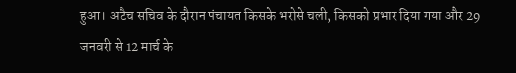हुआ। अटैच सचिव के दौरान पंचायत किसके भरोसे चली, किसको प्रभार दिया गया और 29 जनवरी से 12 मार्च के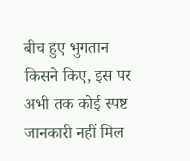बीच हुए भुगतान किसने किए, इस पर अभी तक कोई स्पष्ट जानकारी नहीं मिल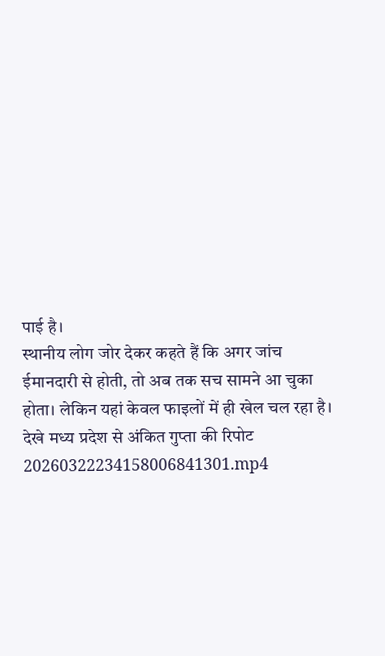पाई है।
स्थानीय लोग जोर देकर कहते हैं कि अगर जांच ईमानदारी से होती, तो अब तक सच सामने आ चुका होता। लेकिन यहां केवल फाइलों में ही खेल चल रहा है। देखे मध्य प्रदेश से अंकित गुप्ता की रिपोट
20260322234158006841301.mp4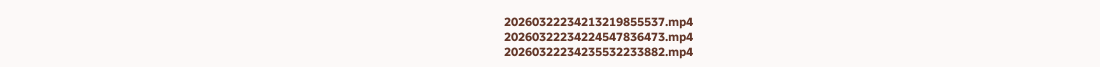20260322234213219855537.mp4
20260322234224547836473.mp4
20260322234235532233882.mp4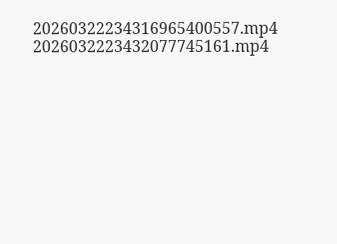20260322234316965400557.mp4
2026032223432077745161.mp4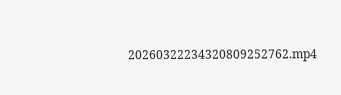20260322234320809252762.mp4